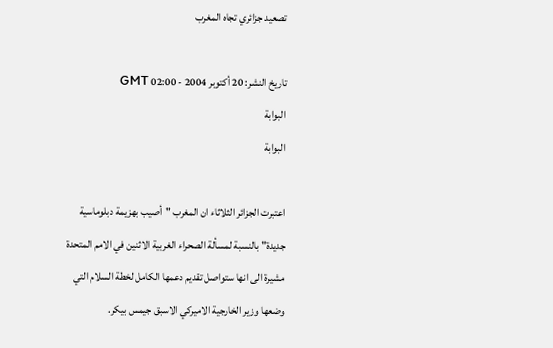تصعيد جزائري تجاه المغرب

تاريخ النشر: 20 أكتوبر 2004 - 02:00 GMT
البوابة
البوابة

اعتبرت الجزائر الثلاثاء ان المغرب "أصيب بهزيمة دبلوماسية جديدة" بالنسبة لمسألة الصحراء الغربية الاثنين في الامم المتحدة مشيرة الى انها ستواصل تقديم دعمها الكامل لخطة السلام التي وضعها وزير الخارجية الاميركي الاسبق جيمس بيكر.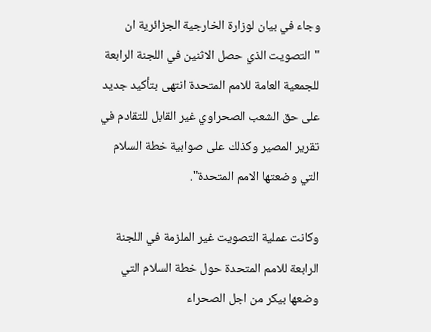وجاء في بيان لوزارة الخارجية الجزائرية ان "التصويت الذي حصل الاثنين في اللجنة الرابعة للجمعية العامة للامم المتحدة انتهى بتأكيد جديد على حق الشعب الصحراوي غير القابل للتقادم في تقرير المصير وكذلك على صوابية خطة السلام التي وضعتها الامم المتحدة".

وكانت عملية التصويت غير الملزمة في اللجنة الرابعة للامم المتحدة حول خطة السلام التي وضعها بيكر من اجل الصحراء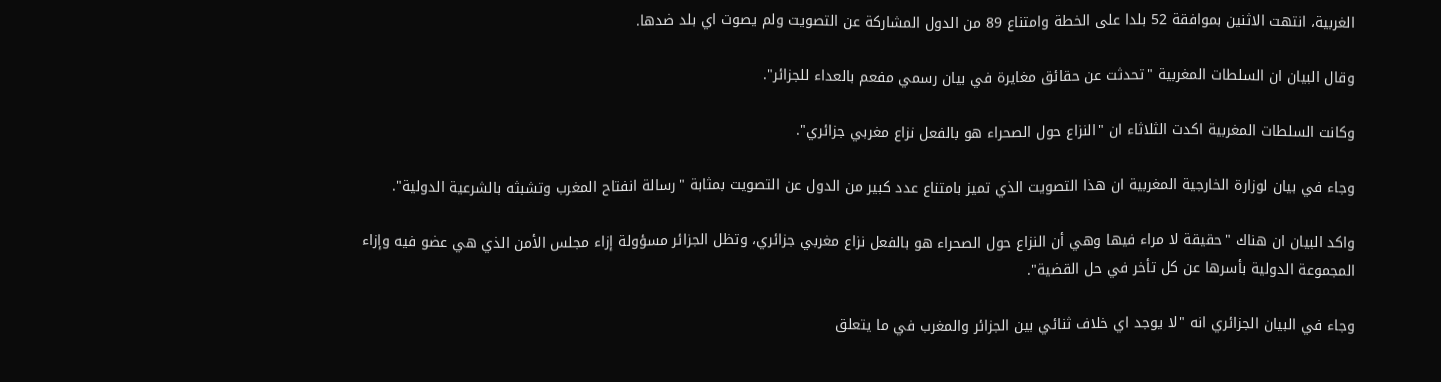الغربية، انتهت الاثنين بموافقة 52 بلدا على الخطة وامتناع 89 من الدول المشاركة عن التصويت ولم يصوت اي بلد ضدها.

وقال البيان ان السلطات المغربية "تحدثت عن حقائق مغايرة في بيان رسمي مفعم بالعداء للجزائر".

وكانت السلطات المغربية اكدت الثلاثاء ان "النزاع حول الصحراء هو بالفعل نزاع مغربي جزائري".

وجاء في بيان لوزارة الخارجية المغربية ان هذا التصويت الذي تميز بامتناع عدد كبير من الدول عن التصويت بمثابة "رسالة انفتاح المغرب وتشبثه بالشرعية الدولية".

واكد البيان ان هناك "حقيقة لا مراء فيها وهي أن النزاع حول الصحراء هو بالفعل نزاع مغربي جزائري، وتظل الجزائر مسؤولة إزاء مجلس الأمن الذي هي عضو فيه وإزاء المجموعة الدولية بأسرها عن كل تأخر في حل القضية".

وجاء في البيان الجزائري انه "لا يوجد اي خلاف ثنائي بين الجزائر والمغرب في ما يتعلق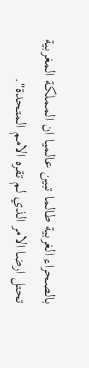بالصحراء الغربية طالما تبين عالميا ان المملكة المغربية تحتل ارضا الامر الذي لم تقره الامم المتحدة".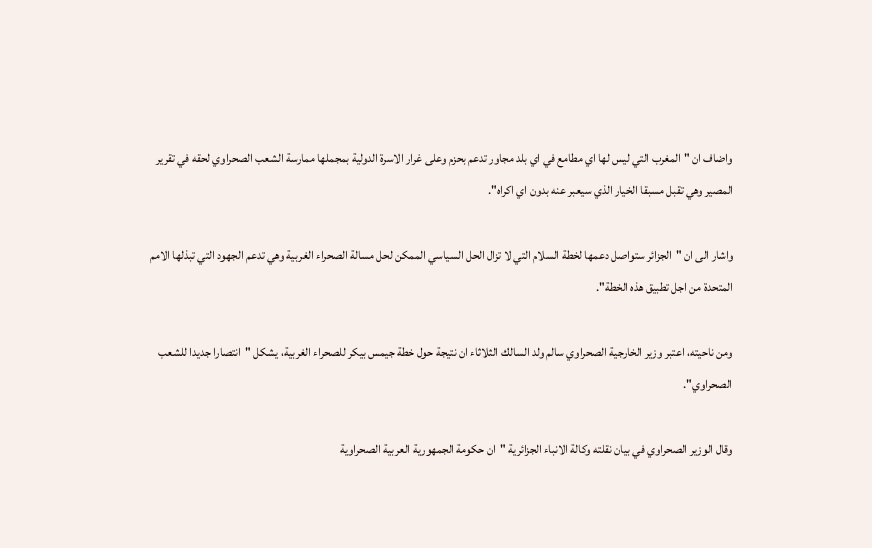واضاف ان "المغرب التي ليس لها اي مطامع في اي بلد مجاور تدعم بحزم وعلى غرار الاسرة الدولية بمجملها ممارسة الشعب الصحراوي لحقه في تقرير المصير وهي تقبل مسبقا الخيار الذي سيعبر عنه بدون اي اكراه".

واشار الى ان "الجزائر ستواصل دعمها لخطة السلام التي لا تزال الحل السياسي الممكن لحل مسالة الصحراء الغربية وهي تدعم الجهود التي تبذلها الامم المتحدة من اجل تطبيق هذه الخطة".

ومن ناحيته، اعتبر وزير الخارجية الصحراوي سالم ولد السالك الثلاثاء ان نتيجة حول خطة جيمس بيكر للصحراء الغربية، يشكل "انتصارا جديدا للشعب الصحراوي".

وقال الوزير الصحراوي في بيان نقلته وكالة الانباء الجزائرية "ان حكومة الجمهورية العربية الصحراوية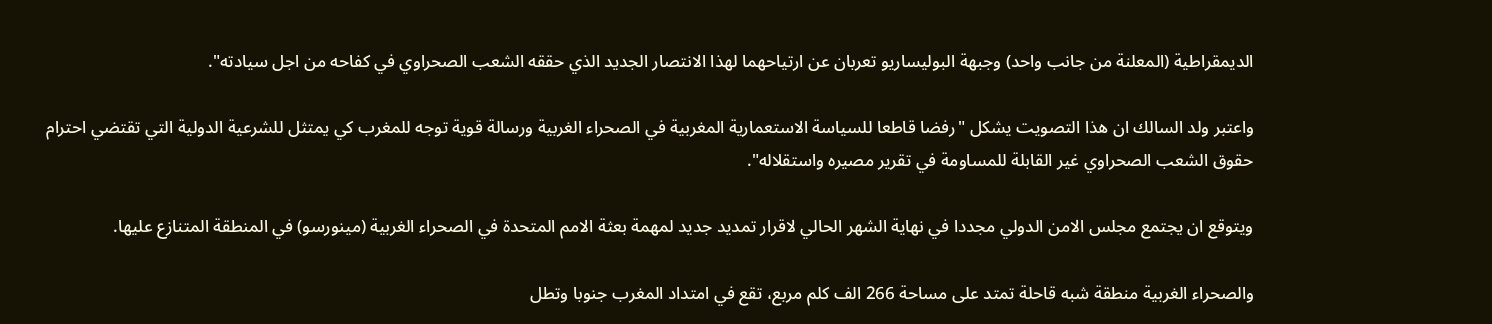الديمقراطية (المعلنة من جانب واحد) وجبهة البوليساريو تعربان عن ارتياحهما لهذا الانتصار الجديد الذي حققه الشعب الصحراوي في كفاحه من اجل سيادته".

واعتبر ولد السالك ان هذا التصويت يشكل "رفضا قاطعا للسياسة الاستعمارية المغربية في الصحراء الغربية ورسالة قوية توجه للمغرب كي يمتثل للشرعية الدولية التي تقتضي احترام حقوق الشعب الصحراوي غير القابلة للمساومة في تقرير مصيره واستقلاله".

ويتوقع ان يجتمع مجلس الامن الدولي مجددا في نهاية الشهر الحالي لاقرار تمديد جديد لمهمة بعثة الامم المتحدة في الصحراء الغربية (مينورسو) في المنطقة المتنازع عليها.

والصحراء الغربية منطقة شبه قاحلة تمتد على مساحة 266 الف كلم مربع، تقع في امتداد المغرب جنوبا وتطل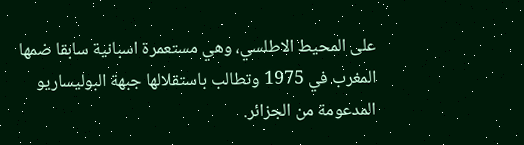على المحيط الاطلسي، وهي مستعمرة اسبانية سابقا ضمها المغرب في 1975 وتطالب باستقلالها جبهة البوليساريو المدعومة من الجزائر.